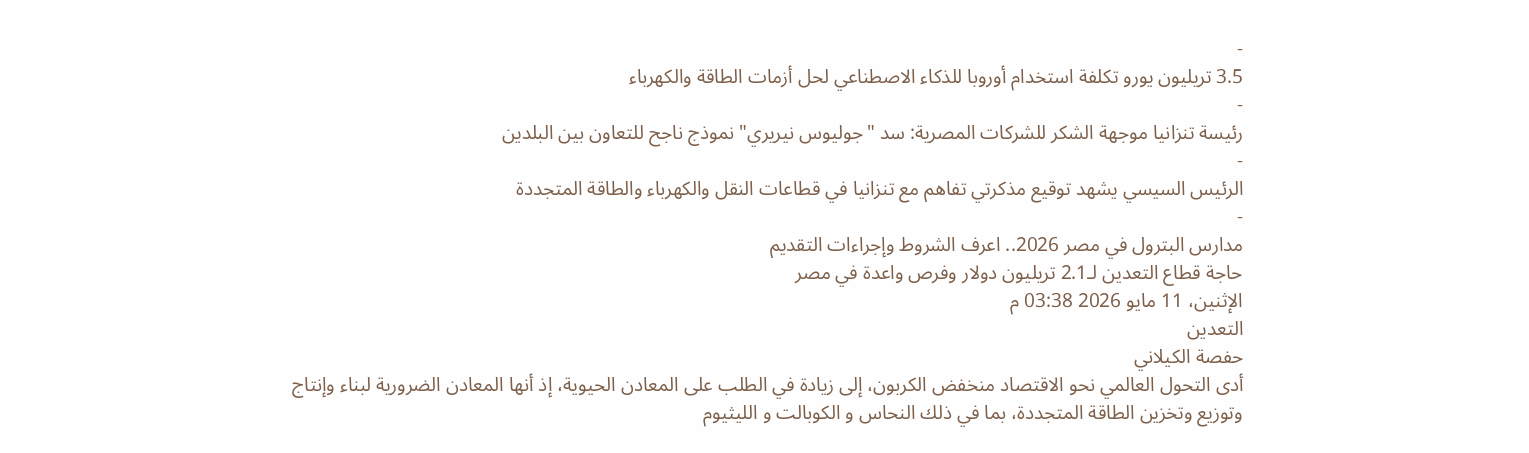-
3.5 تريليون يورو تكلفة استخدام أوروبا للذكاء الاصطناعي لحل أزمات الطاقة والكهرباء
-
رئيسة تنزانيا موجهة الشكر للشركات المصرية: سد "جوليوس نيريري" نموذج ناجح للتعاون بين البلدين
-
الرئيس السيسي يشهد توقيع مذكرتي تفاهم مع تنزانيا في قطاعات النقل والكهرباء والطاقة المتجددة
-
مدارس البترول في مصر 2026.. اعرف الشروط وإجراءات التقديم
حاجة قطاع التعدين لـ2.1 تريليون دولار وفرص واعدة في مصر
الإثنين، 11 مايو 2026 03:38 م
التعدين
حفصة الكيلاني
أدى التحول العالمي نحو الاقتصاد منخفض الكربون، إلى زيادة في الطلب على المعادن الحيوية، إذ أنها المعادن الضرورية لبناء وإنتاج وتوزيع وتخزين الطاقة المتجددة، بما في ذلك النحاس و الكوبالت و الليثيوم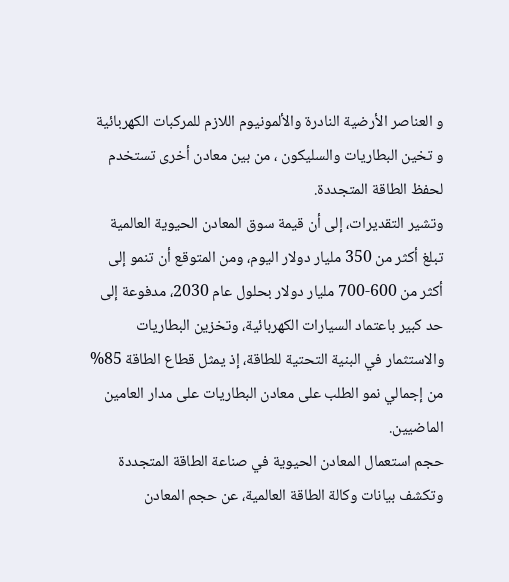و العناصر الأرضية النادرة والألمونيوم اللازم للمركبات الكهربائية و تخين البطاريات والسليكون ، من بين معادن أخرى تستخدم لحفظ الطاقة المتجددة.
وتشير التقديرات، إلى أن قيمة سوق المعادن الحيوية العالمية تبلغ أكثر من 350 مليار دولار اليوم، ومن المتوقع أن تنمو إلى أكثر من 600-700 مليار دولار بحلول عام 2030، مدفوعة إلى حد كبير باعتماد السيارات الكهربائية، وتخزين البطاريات والاستثمار في البنية التحتية للطاقة، إذ يمثل قطاع الطاقة 85% من إجمالي نمو الطلب على معادن البطاريات على مدار العامين الماضيين.
حجم استعمال المعادن الحيوية في صناعة الطاقة المتجددة
وتكشف بيانات وكالة الطاقة العالمية، عن حجم المعادن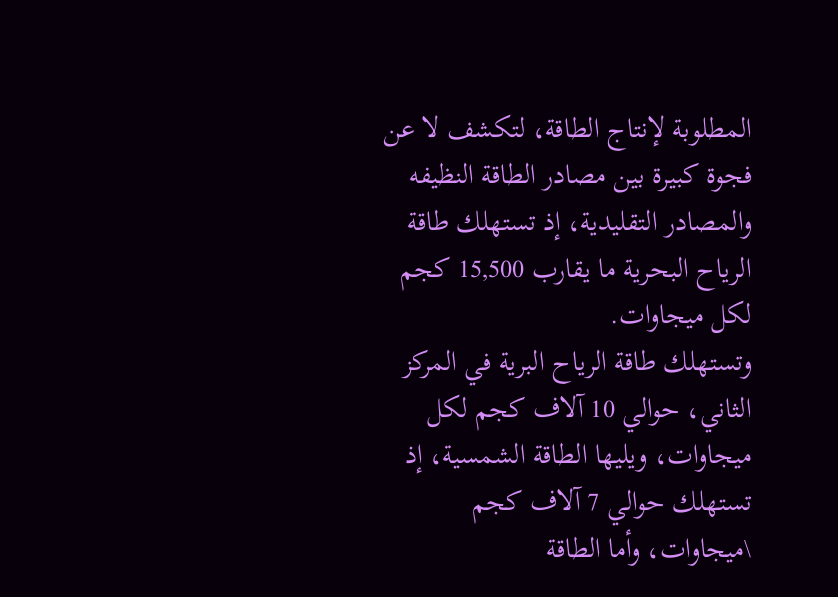المطلوبة لإنتاج الطاقة، لتكشف لا عن فجوة كبيرة بين مصادر الطاقة النظيفه والمصادر التقليدية، إذ تستهلك طاقة الرياح البحرية ما يقارب 15,500 كجم لكل ميجاوات.
وتستهلك طاقة الرياح البرية في المركز الثاني، حوالي 10 آلاف كجم لكل ميجاوات، ويليها الطاقة الشمسية، إذ تستهلك حوالي 7 آلاف كجم \ميجاوات، وأما الطاقة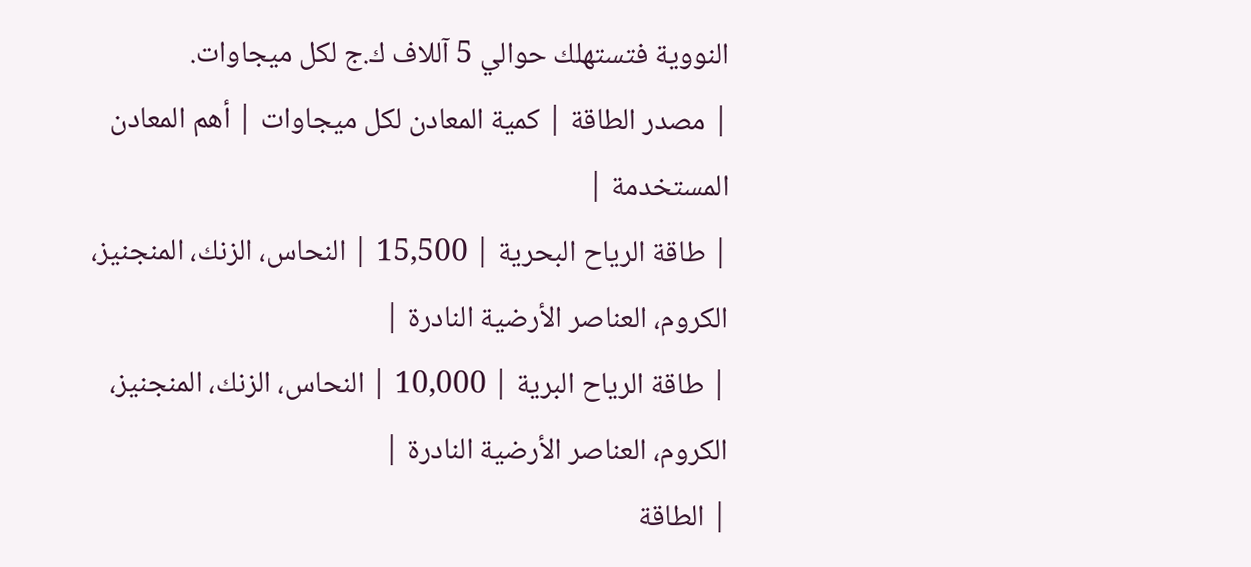النووية فتستهلك حوالي 5 آللاف ك.ج لكل ميجاوات.
| مصدر الطاقة | كمية المعادن لكل ميجاوات | أهم المعادن المستخدمة |
| طاقة الرياح البحرية | 15,500 | النحاس، الزنك، المنجنيز، الكروم، العناصر الأرضية النادرة |
| طاقة الرياح البرية | 10,000 | النحاس، الزنك، المنجنيز، الكروم، العناصر الأرضية النادرة |
| الطاقة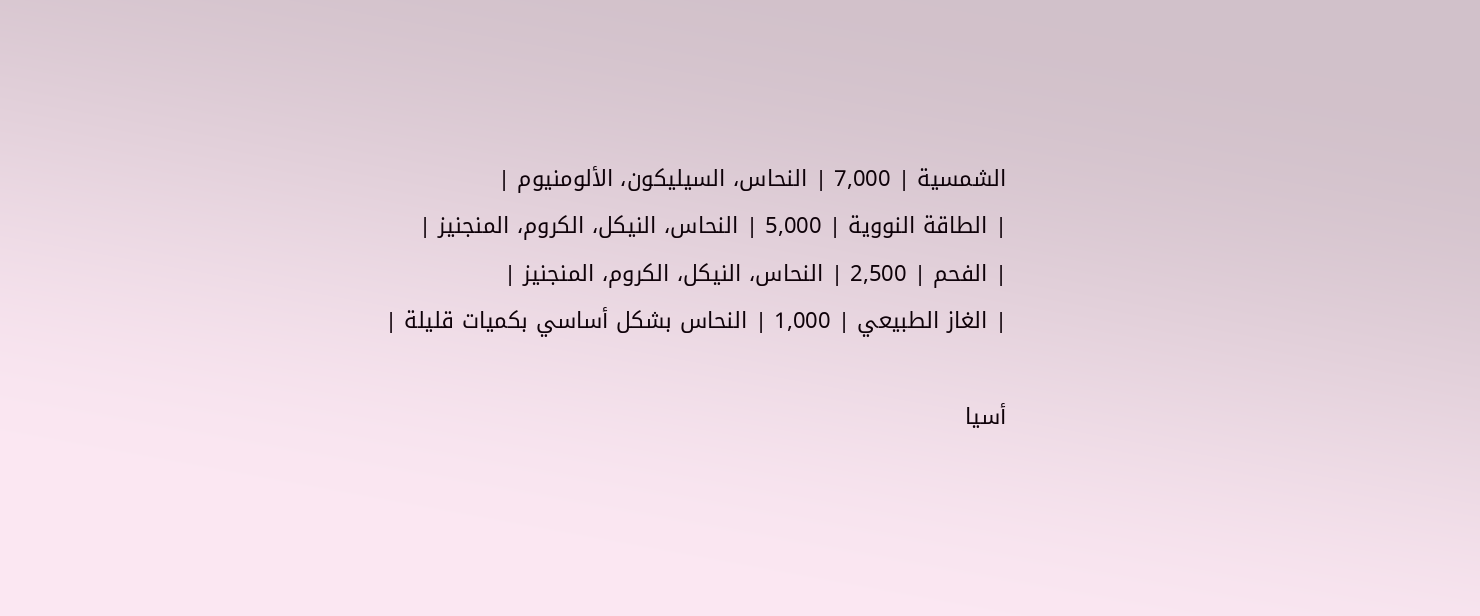الشمسية | 7,000 | النحاس، السيليكون، الألومنيوم |
| الطاقة النووية | 5,000 | النحاس، النيكل، الكروم، المنجنيز |
| الفحم | 2,500 | النحاس، النيكل، الكروم، المنجنيز |
| الغاز الطبيعي | 1,000 | النحاس بشكل أساسي بكميات قليلة |

أسيا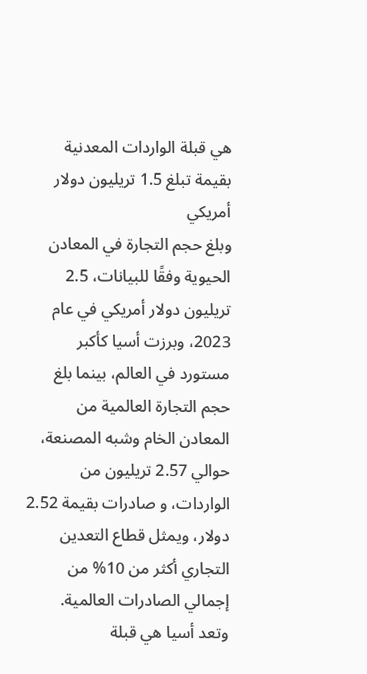هي قبلة الواردات المعدنية بقيمة تبلغ 1.5 تريليون دولار أمريكي
وبلغ حجم التجارة في المعادن الحيوية وفقًا للبيانات، 2.5 تريليون دولار أمريكي في عام 2023، وبرزت أسيا كأكبر مستورد في العالم، بينما بلغ حجم التجارة العالمية من المعادن الخام وشبه المصنعة، حوالي 2.57 تريليون من الواردات، و صادرات بقيمة 2.52 دولار، ويمثل قطاع التعدين التجاري أكثر من 10% من إجمالي الصادرات العالمية.
وتعد أسيا هي قبلة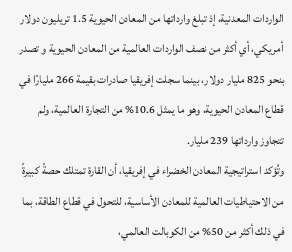الواردات المعدنية، إذ تبلغ وارداتها من المعادن الحيوية 1.5 تريليون دولار أمريكي، أي أكثر من نصف الواردات العالمية من المعادن الحيوية و تصدر بنحو 825 مليار دولار، بينما سجلت إفريقيا صادرات بقيمة 266 مليارًا في قطاع المعادن الحيوية، وهو ما يمثل 10.6% من التجارة العالمية، ولم تتجاوز وارداتها 239 مليار.
وتُؤكد استراتيجية المعادن الخضراء في إفريقيا، أن القارة تمتلك حصةً كبيرةً من الاحتياطيات العالمية للمعادن الأساسية، للتحول في قطاع الطاقة، بما في ذلك أكثر من 50% من الكوبالت العالمي،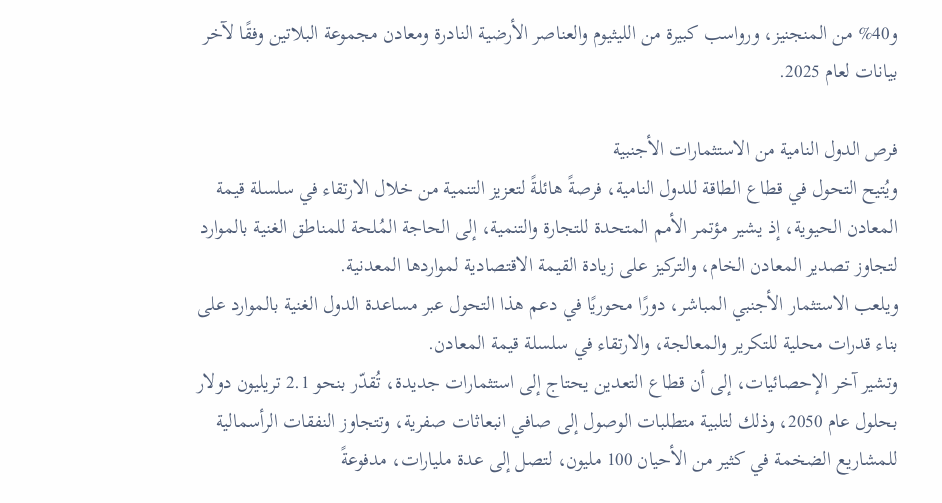و40% من المنجنيز، ورواسب كبيرة من الليثيوم والعناصر الأرضية النادرة ومعادن مجموعة البلاتين وفقًا لآخر بيانات لعام 2025.

فرص الدول النامية من الاستثمارات الأجنبية
ويُتيح التحول في قطاع الطاقة للدول النامية، فرصةً هائلةً لتعزيز التنمية من خلال الارتقاء في سلسلة قيمة المعادن الحيوية، إذ يشير مؤتمر الأمم المتحدة للتجارة والتنمية، إلى الحاجة المُلحة للمناطق الغنية بالموارد لتجاوز تصدير المعادن الخام، والتركيز على زيادة القيمة الاقتصادية لمواردها المعدنية.
ويلعب الاستثمار الأجنبي المباشر، دورًا محوريًا في دعم هذا التحول عبر مساعدة الدول الغنية بالموارد على بناء قدرات محلية للتكرير والمعالجة، والارتقاء في سلسلة قيمة المعادن.
وتشير آخر الإحصائيات، إلى أن قطاع التعدين يحتاج إلى استثمارات جديدة، تُقدّر بنحو 2.1 تريليون دولار بحلول عام 2050، وذلك لتلبية متطلبات الوصول إلى صافي انبعاثات صفرية، وتتجاوز النفقات الرأسمالية للمشاريع الضخمة في كثير من الأحيان 100 مليون، لتصل إلى عدة مليارات، مدفوعةً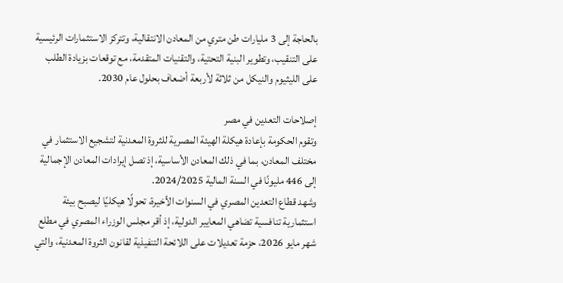بالحاجة إلى 3 مليارات طن متري من المعادن الانتقالية، وتتركز الاستثمارات الرئيسية على التنقيب، وتطوير البنية التحتية، والتقنيات المتقدمة، مع توقعات بزيادة الطلب على الليثيوم والنيكل من ثلاثة لأربعة أضعاف بحلول عام 2030.

إصلاحات التعدين في مصر
وتقوم الحكومة بإعادة هيكلة الهيئة المصرية للثروة المعدنية لتشجيع الاستثمار في مختلف المعادن، بما في ذلك المعادن الأساسية، إذ تصل إيرادات المعادن الإجمالية إلى 446 مليونًا في السنة المالية 2024/2025.
وشهد قطاع التعدين المصري في السنوات الأخيرة، تحولًا هيكليًا ليصبح بيئة استثمارية تنافسية تضاهي المعايير الدولية، إذ أقر مجلس الوزراء المصري في مطلع شهر مايو 2026، حزمة تعديلات على اللائحة التنفيذية لقانون الثروة المعدنية، والتي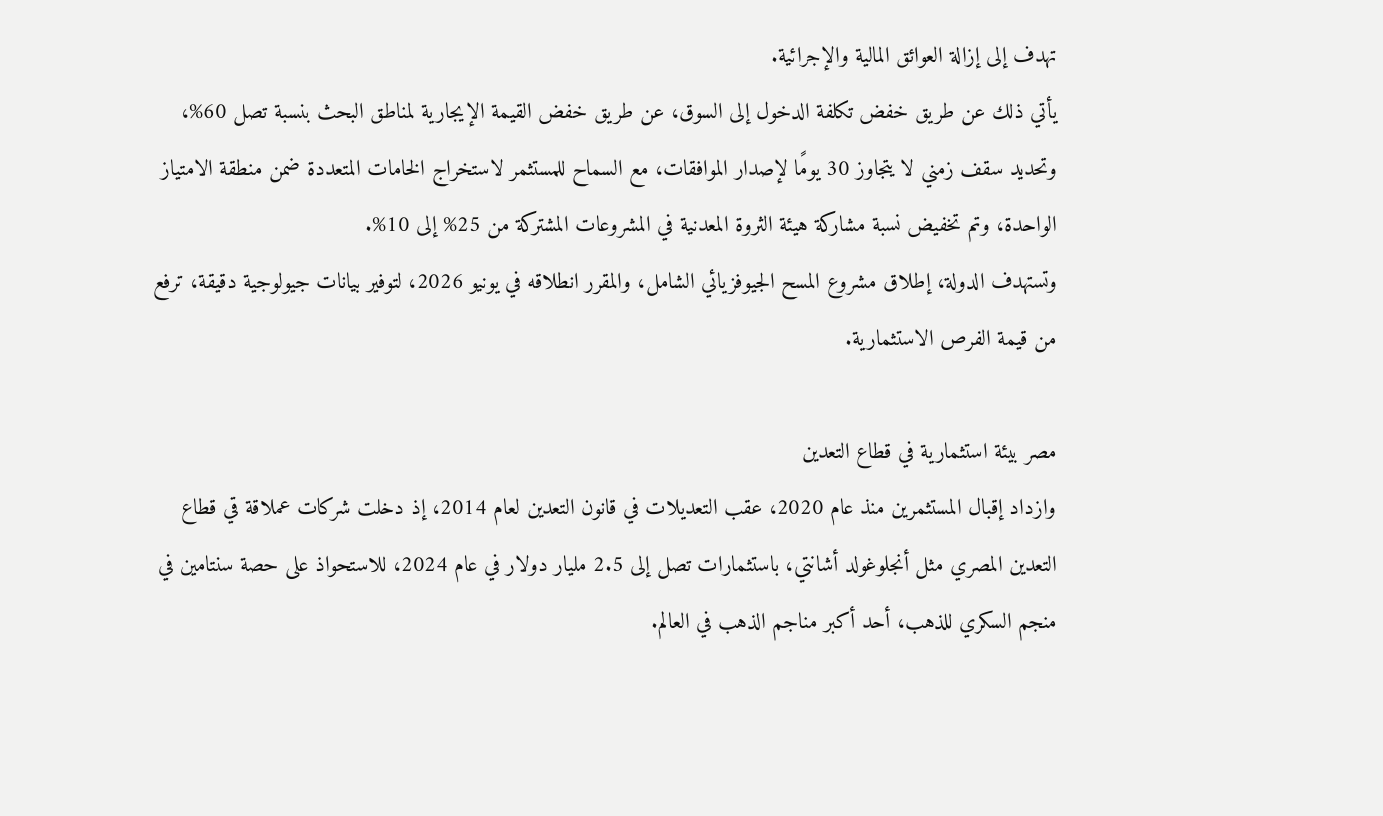تهدف إلى إزالة العوائق المالية والإجرائية.
يأتي ذلك عن طريق خفض تكلفة الدخول إلى السوق، عن طريق خفض القيمة الإيجارية لمناطق البحث بنسبة تصل 60%، وتحديد سقف زمني لا يتجاوز 30 يومًا لإصدار الموافقات، مع السماح للمستثمر لاستخراج الخامات المتعددة ضمن منطقة الامتياز الواحدة، وتم تخفيض نسبة مشاركة هيئة الثروة المعدنية في المشروعات المشتركة من 25% إلى 10%.
وتستهدف الدولة، إطلاق مشروع المسح الجيوفزيائي الشامل، والمقرر انطلاقه في يونيو 2026، لتوفير بيانات جيولوجية دقيقة، ترفع من قيمة الفرص الاستثمارية.

مصر بيئة استثمارية في قطاع التعدين
وازداد إقبال المستثمرين منذ عام 2020، عقب التعديلات في قانون التعدين لعام 2014، إذ دخلت شركات عملاقة قي قطاع التعدين المصري مثل أنجلوغولد أشانتي، باستثمارات تصل إلى 2.5 مليار دولار في عام 2024، للاستحواذ على حصة سنتامين في منجم السكري للذهب، أحد أكبر مناجم الذهب في العالم.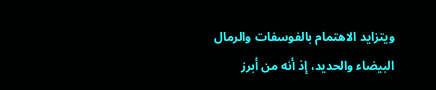ويتزايد الاهتمام بالفوسفات والرمال البيضاء والحديد، إذ أنه من أبرز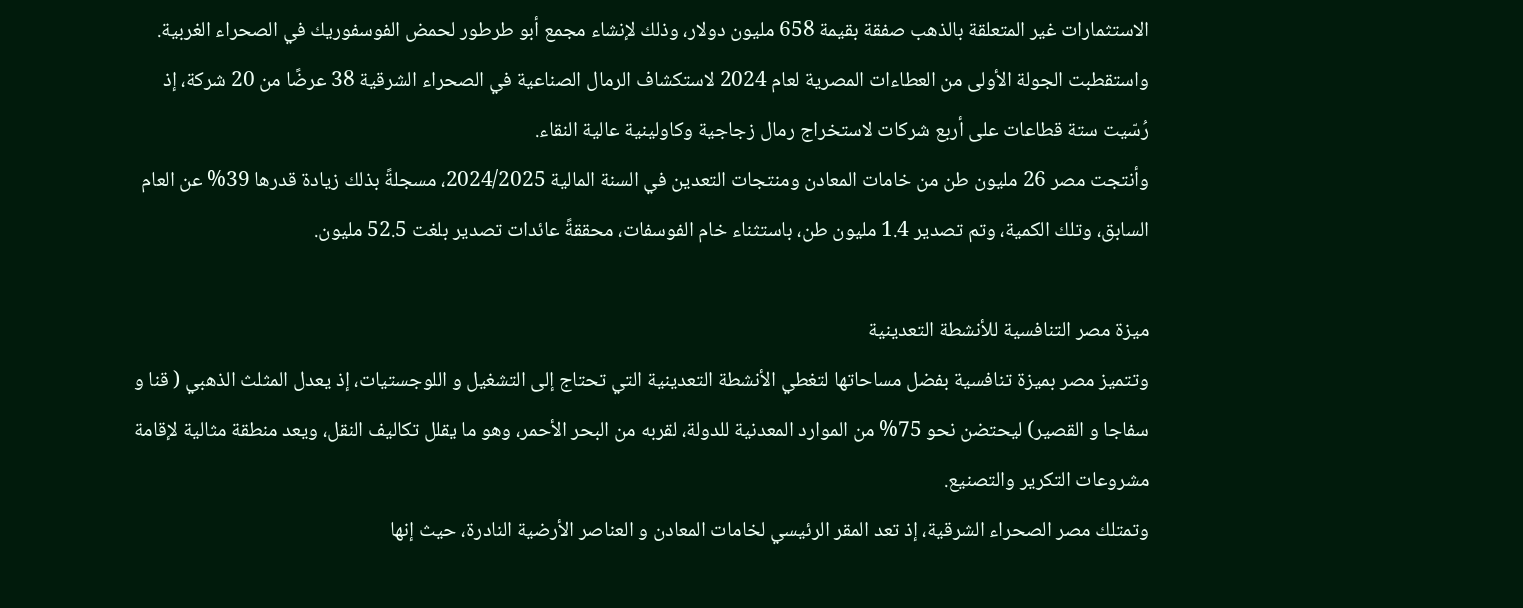الاستثمارات غير المتعلقة بالذهب صفقة بقيمة 658 مليون دولار، وذلك لإنشاء مجمع أبو طرطور لحمض الفوسفوريك في الصحراء الغربية.
واستقطبت الجولة الأولى من العطاءات المصرية لعام 2024 لاستكشاف الرمال الصناعية في الصحراء الشرقية 38 عرضًا من 20 شركة، إذ رُسّيت ستة قطاعات على أربع شركات لاستخراج رمال زجاجية وكاولينية عالية النقاء.
وأنتجت مصر 26 مليون طن من خامات المعادن ومنتجات التعدين في السنة المالية 2024/2025، مسجلةً بذلك زيادة قدرها 39% عن العام السابق، وتلك الكمية، وتم تصدير 1.4 مليون طن، باستثناء خام الفوسفات، محققةً عائدات تصدير بلغت 52.5 مليون.

ميزة مصر التنافسية للأنشطة التعدينية
وتتميز مصر بميزة تنافسية بفضل مساحاتها لتغطي الأنشطة التعدينية التي تحتاج إلى التشغيل و اللوجستيات، إذ يعدل المثلث الذهبي ( قنا و سفاجا و القصير) ليحتضن نحو 75% من الموارد المعدنية للدولة، لقربه من البحر الأحمر، وهو ما يقلل تكاليف النقل، ويعد منطقة مثالية لإقامة مشروعات التكرير والتصنيع.
وتمتلك مصر الصحراء الشرقية، إذ تعد المقر الرئيسي لخامات المعادن و العناصر الأرضية النادرة، حيث إنها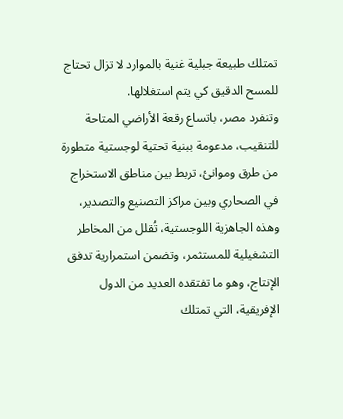تمتلك طبيعة جبلية غنية بالموارد لا تزال تحتاج للمسح الدقيق كي يتم استغلالها.
وتنفرد مصر، باتساع رقعة الأراضي المتاحة للتنقيب، مدعومة ببنية تحتية لوجستية متطورة من طرق وموانئ، تربط بين مناطق الاستخراج في الصحاري وبين مراكز التصنيع والتصدير، وهذه الجاهزية اللوجستية، تُقلل من المخاطر التشغيلية للمستثمر، وتضمن استمرارية تدفق الإنتاج، وهو ما تفتقده العديد من الدول الإفريقية، التي تمتلك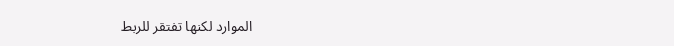الموارد لكنها تفتقر للربط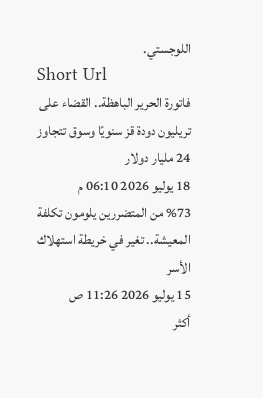اللوجستي.
Short Url
فاتورة الحرير الباهظة.. القضاء على تريليون دودة قز سنويًا وسوق تتجاوز 24 مليار دولار
18 يوليو 2026 06:10 م
%73 من المتضررين يلومون تكلفة المعيشة.. تغير في خريطة استهلاك الأسر
15 يوليو 2026 11:26 ص
أكثر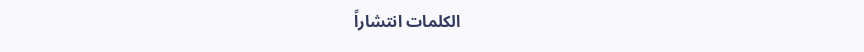الكلمات انتشاراً